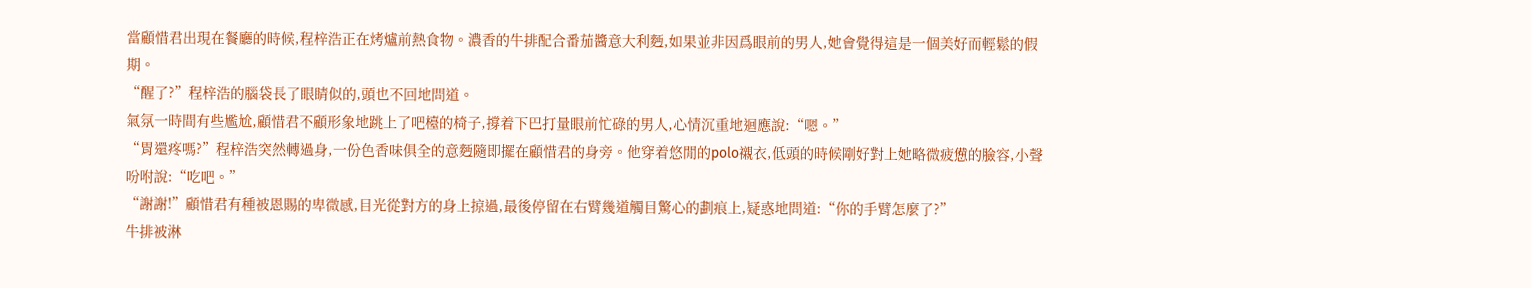當顧惜君出現在餐廳的時候,程梓浩正在烤爐前熱食物。濃香的牛排配合番茄醬意大利麪,如果並非因爲眼前的男人,她會覺得這是一個美好而輕鬆的假期。
“醒了?”程梓浩的腦袋長了眼睛似的,頭也不回地問道。
氣氛一時間有些尷尬,顧惜君不顧形象地跳上了吧檯的椅子,撐着下巴打量眼前忙碌的男人,心情沉重地迴應說:“嗯。”
“胃還疼嗎?”程梓浩突然轉過身,一份色香味俱全的意麪隨即擺在顧惜君的身旁。他穿着悠閒的polo襯衣,低頭的時候剛好對上她略微疲憊的臉容,小聲吩咐說:“吃吧。”
“謝謝!”顧惜君有種被恩賜的卑微感,目光從對方的身上掠過,最後停留在右臂幾道觸目驚心的劃痕上,疑惑地問道:“你的手臂怎麼了?”
牛排被淋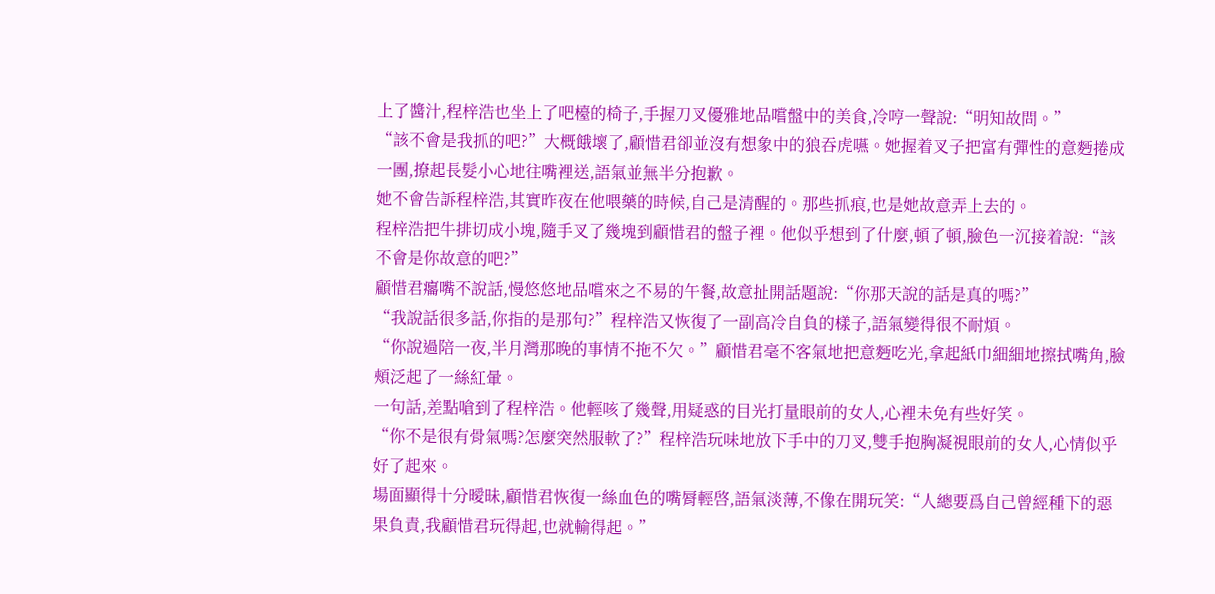上了醬汁,程梓浩也坐上了吧檯的椅子,手握刀叉優雅地品嚐盤中的美食,冷哼一聲說:“明知故問。”
“該不會是我抓的吧?”大概餓壞了,顧惜君卻並沒有想象中的狼吞虎嚥。她握着叉子把富有彈性的意麪捲成一團,撩起長髮小心地往嘴裡送,語氣並無半分抱歉。
她不會告訴程梓浩,其實昨夜在他喂藥的時候,自己是清醒的。那些抓痕,也是她故意弄上去的。
程梓浩把牛排切成小塊,隨手叉了幾塊到顧惜君的盤子裡。他似乎想到了什麼,頓了頓,臉色一沉接着說:“該不會是你故意的吧?”
顧惜君癟嘴不說話,慢悠悠地品嚐來之不易的午餐,故意扯開話題說:“你那天說的話是真的嗎?”
“我說話很多話,你指的是那句?”程梓浩又恢復了一副高冷自負的樣子,語氣變得很不耐煩。
“你說過陪一夜,半月灣那晚的事情不拖不欠。”顧惜君毫不客氣地把意麪吃光,拿起紙巾細細地擦拭嘴角,臉頰泛起了一絲紅暈。
一句話,差點嗆到了程梓浩。他輕咳了幾聲,用疑惑的目光打量眼前的女人,心裡未免有些好笑。
“你不是很有骨氣嗎?怎麼突然服軟了?”程梓浩玩味地放下手中的刀叉,雙手抱胸凝視眼前的女人,心情似乎好了起來。
場面顯得十分曖昧,顧惜君恢復一絲血色的嘴脣輕啓,語氣淡薄,不像在開玩笑:“人總要爲自己曾經種下的惡果負責,我顧惜君玩得起,也就輸得起。”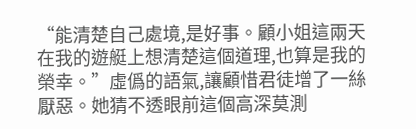“能清楚自己處境,是好事。顧小姐這兩天在我的遊艇上想清楚這個道理,也算是我的榮幸。”虛僞的語氣,讓顧惜君徒增了一絲厭惡。她猜不透眼前這個高深莫測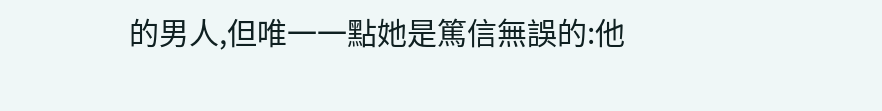的男人,但唯一一點她是篤信無誤的:他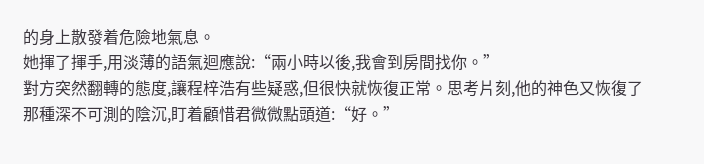的身上散發着危險地氣息。
她揮了揮手,用淡薄的語氣迴應說:“兩小時以後,我會到房間找你。”
對方突然翻轉的態度,讓程梓浩有些疑惑,但很快就恢復正常。思考片刻,他的神色又恢復了那種深不可測的陰沉,盯着顧惜君微微點頭道:“好。”